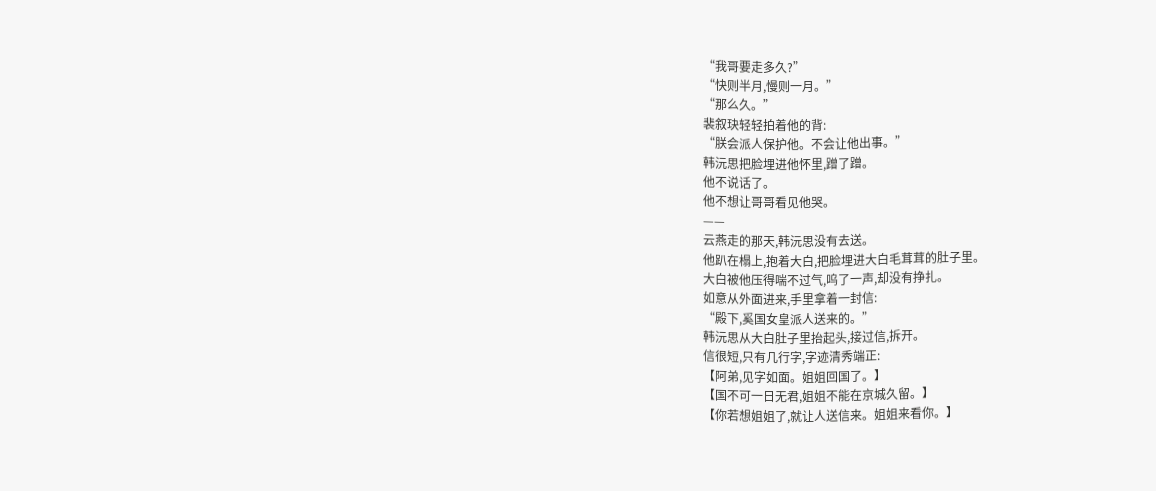“我哥要走多久?”
“快则半月,慢则一月。”
“那么久。”
裴叙玦轻轻拍着他的背:
“朕会派人保护他。不会让他出事。”
韩沅思把脸埋进他怀里,蹭了蹭。
他不说话了。
他不想让哥哥看见他哭。
——
云燕走的那天,韩沅思没有去送。
他趴在榻上,抱着大白,把脸埋进大白毛茸茸的肚子里。
大白被他压得喘不过气,呜了一声,却没有挣扎。
如意从外面进来,手里拿着一封信:
“殿下,奚国女皇派人送来的。”
韩沅思从大白肚子里抬起头,接过信,拆开。
信很短,只有几行字,字迹清秀端正:
【阿弟,见字如面。姐姐回国了。】
【国不可一日无君,姐姐不能在京城久留。】
【你若想姐姐了,就让人送信来。姐姐来看你。】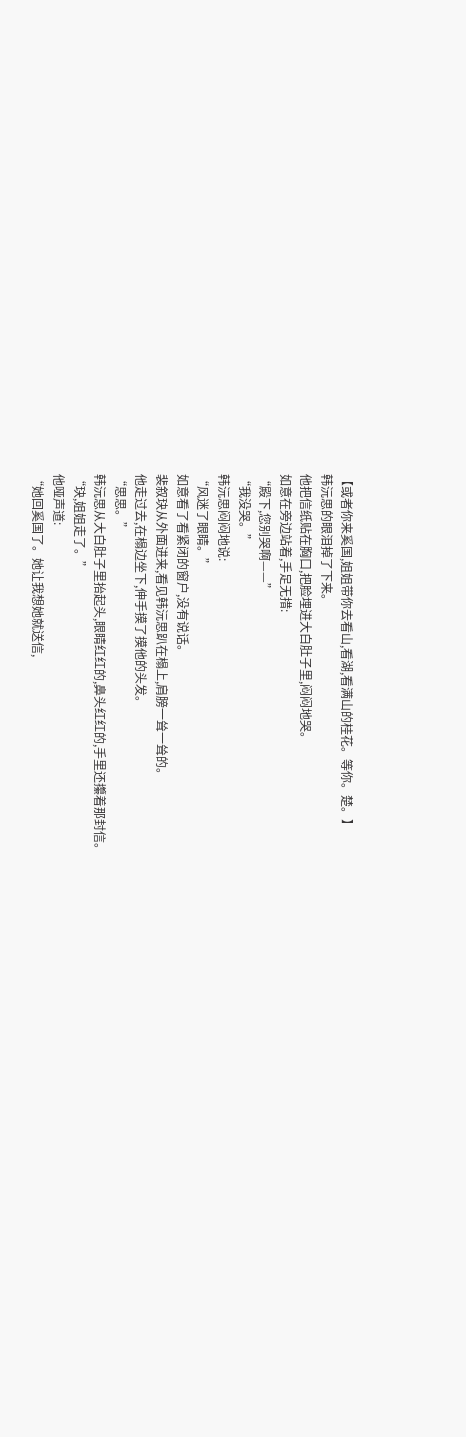【或者你来奚国,姐姐带你去看山,看湖,看满山的桂花。等你。楚。】
韩沅思的眼泪掉了下来。
他把信纸贴在胸口,把脸埋进大白肚子里,闷闷地哭。
如意在旁边站着,手足无措:
“殿下,您别哭啊——”
“我没哭。”
韩沅思闷闷地说:
“风迷了眼睛。”
如意看了看紧闭的窗户,没有说话。
裴叙玦从外面进来,看见韩沅思趴在榻上,肩膀一耸一耸的。
他走过去,在榻边坐下,伸手摸了摸他的头发。
“思思。”
韩沅思从大白肚子里抬起头,眼睛红红的,鼻头红红的,手里还攥着那封信。
“玦,姐姐走了。”
他哑声道:
“她回奚国了。她让我想她就送信,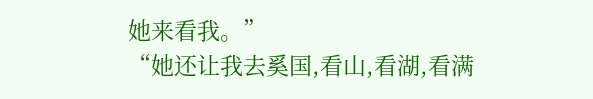她来看我。”
“她还让我去奚国,看山,看湖,看满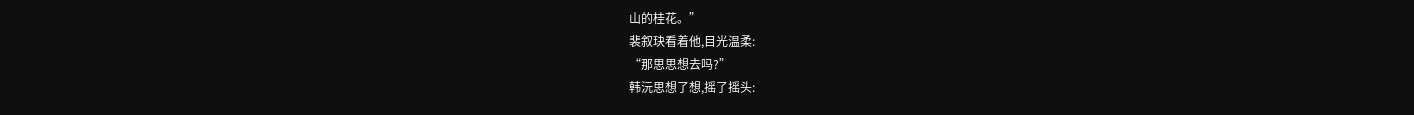山的桂花。”
裴叙玦看着他,目光温柔:
“那思思想去吗?”
韩沅思想了想,摇了摇头: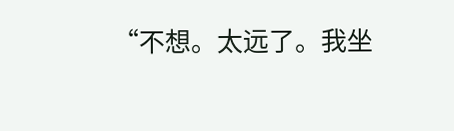“不想。太远了。我坐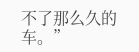不了那么久的车。”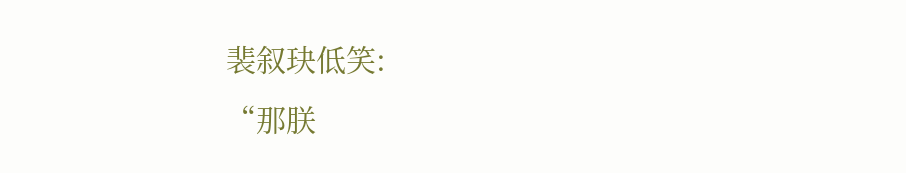裴叙玦低笑:
“那朕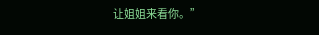让姐姐来看你。”